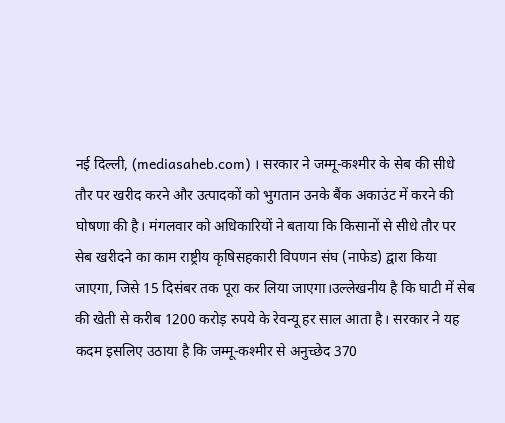नई दिल्ली, (mediasaheb.com) । सरकार ने जम्मू-कश्मीर के सेब की सीधे तौर पर खरीद करने और उत्पादकों को भुगतान उनके बैंक अकाउंट में करने की घोषणा की है। मंगलवार को अधिकारियों ने बताया कि किसानों से सीधे तौर पर सेब खरीदने का काम राष्ट्रीय कृषिसहकारी विपणन संघ (नाफेड) द्वारा किया जाएगा, जिसे 15 दिसंबर तक पूरा कर लिया जाएगा।उल्लेखनीय है कि घाटी में सेब की खेती से करीब 1200 करोड़ रुपये के रेवन्यू हर साल आता है। सरकार ने यह कदम इसलिए उठाया है कि जम्मू-कश्मीर से अनुच्छेद 370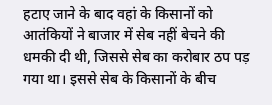हटाए जाने के बाद वहां के किसानों को आतंकियों ने बाजार में सेब नहीं बेचने की धमकी दी थी, जिससे सेब का करोबार ठप पड़ गया था। इससे सेब के किसानों के बीच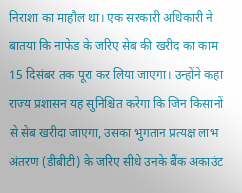निराशा का माहौल था। एक सरकारी अधिकारी ने बातया कि नाफेड के जरिए सेब की खरीद का काम 15 दिसंबर तक पूरा कर लिया जाएगा। उन्होंने कहा राज्य प्रशासन यह सुनिश्चित करेगा कि जिन किसानों से सेब खरीदा जाएगा, उसका भुगतान प्रत्यक्ष लाभ अंतरण (डीबीटी) के जरिए सीधे उनके बैंक अकाउंट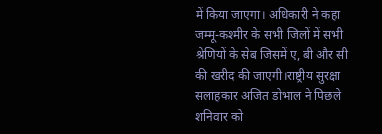में किया जाएगा। अधिकारी ने कहा जम्मू-कश्मीर के सभी जिलों में सभी श्रेणियों के सेब जिसमें ए, बी और सी की खरीद की जाएगी।राष्ट्रीय सुरक्षा सलाहकार अजित डोभाल ने पिछले शनिवार को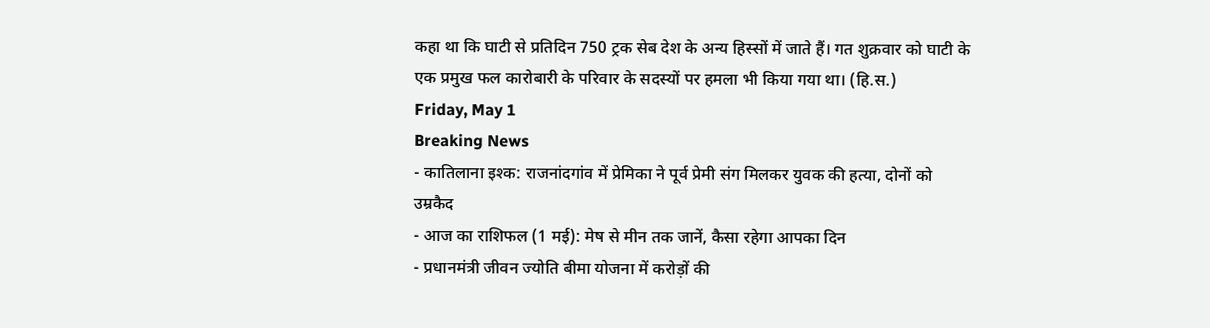कहा था कि घाटी से प्रतिदिन 750 ट्रक सेब देश के अन्य हिस्सों में जाते हैं। गत शुक्रवार को घाटी के एक प्रमुख फल कारोबारी के परिवार के सदस्यों पर हमला भी किया गया था। (हि.स.)
Friday, May 1
Breaking News
- कातिलाना इश्क: राजनांदगांव में प्रेमिका ने पूर्व प्रेमी संग मिलकर युवक की हत्या, दोनों को उम्रकैद
- आज का राशिफल (1 मई): मेष से मीन तक जानें, कैसा रहेगा आपका दिन
- प्रधानमंत्री जीवन ज्योति बीमा योजना में करोड़ों की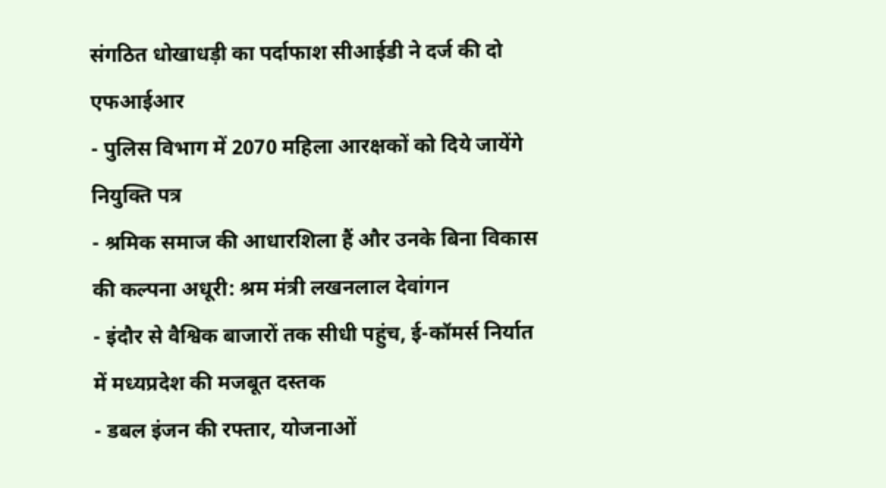संगठित धोखाधड़ी का पर्दाफाश सीआईडी ने दर्ज की दो एफआईआर
- पुलिस विभाग में 2070 महिला आरक्षकों को दिये जायेंगे नियुक्ति पत्र
- श्रमिक समाज की आधारशिला हैं और उनके बिना विकास की कल्पना अधूरी: श्रम मंत्री लखनलाल देवांगन
- इंदौर से वैश्विक बाजारों तक सीधी पहुंच, ई-कॉमर्स निर्यात में मध्यप्रदेश की मजबूत दस्तक
- डबल इंजन की रफ्तार, योजनाओं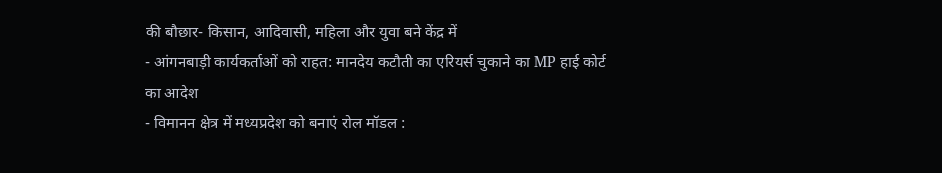की बौछार- किसान, आदिवासी, महिला और युवा बने केंद्र में
- आंगनबाड़ी कार्यकर्ताओं को राहत: मानदेय कटौती का एरियर्स चुकाने का MP हाई कोर्ट का आदेश
- विमानन क्षेत्र में मध्यप्रदेश को बनाएं रोल मॉडल :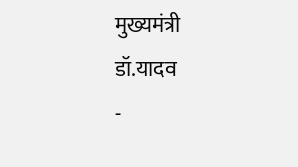मुख्यमंत्री डॉ.यादव
-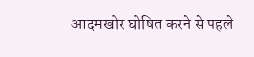आदमखोर घोषित करने से पहले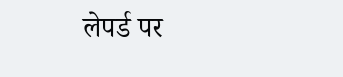लेपर्ड पर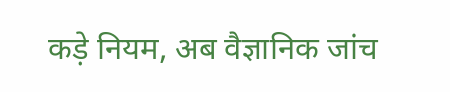कड़े नियम, अब वैज्ञानिक जांच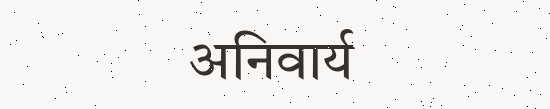अनिवार्य